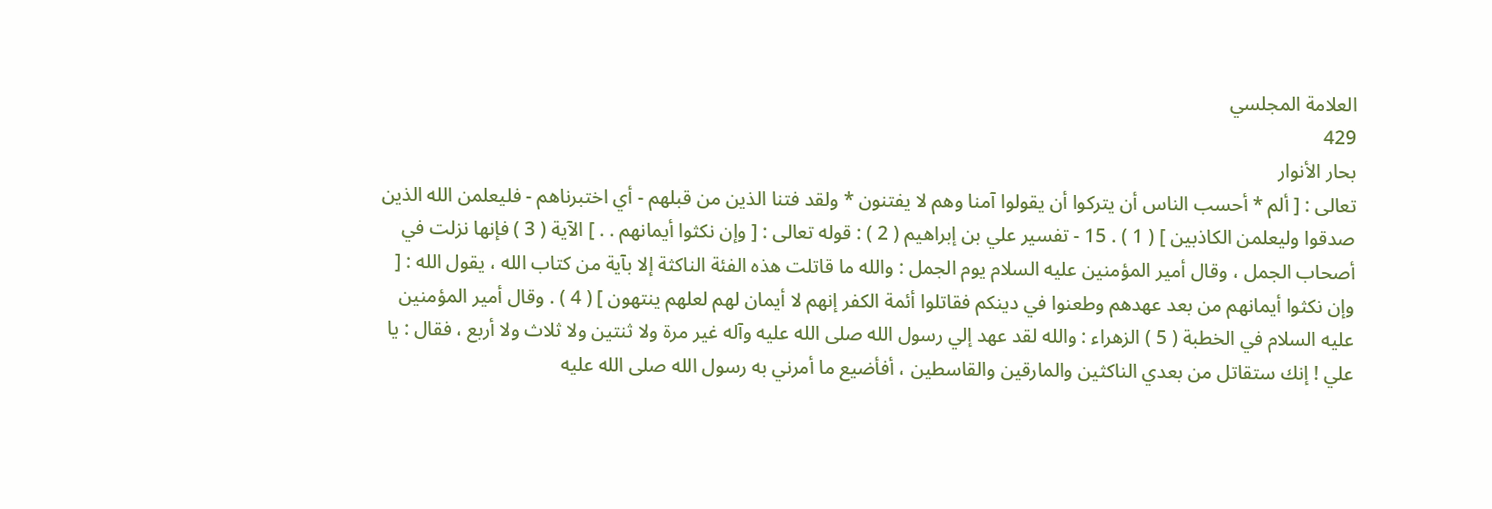العلامة المجلسي
429
بحار الأنوار
تعالى : [ ألم * أحسب الناس أن يتركوا أن يقولوا آمنا وهم لا يفتنون * ولقد فتنا الذين من قبلهم - أي اختبرناهم - فليعلمن الله الذين صدقوا وليعلمن الكاذبين ] ( 1 ) . 15 - تفسير علي بن إبراهيم ( 2 ) : قوله تعالى : [ وإن نكثوا أيمانهم . . ] الآية ( 3 ) فإنها نزلت في أصحاب الجمل ، وقال أمير المؤمنين عليه السلام يوم الجمل : والله ما قاتلت هذه الفئة الناكثة إلا بآية من كتاب الله ، يقول الله : [ وإن نكثوا أيمانهم من بعد عهدهم وطعنوا في دينكم فقاتلوا أئمة الكفر إنهم لا أيمان لهم لعلهم ينتهون ] ( 4 ) . وقال أمير المؤمنين عليه السلام في الخطبة ( 5 ) الزهراء : والله لقد عهد إلي رسول الله صلى الله عليه وآله غير مرة ولا ثنتين ولا ثلاث ولا أربع ، فقال : يا علي ! إنك ستقاتل من بعدي الناكثين والمارقين والقاسطين ، أفأضيع ما أمرني به رسول الله صلى الله عليه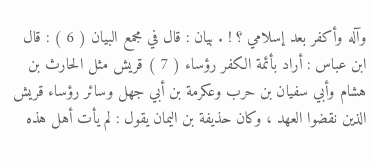وآله وأكفر بعد إسلامي ؟ ! . بيان : قال في مجمع البيان ( 6 ) : قال ابن عباس : أراد بأئمة الكفر رؤساء ( 7 ) قريش مثل الحارث بن هشام وأبي سفيان بن حرب وعكرمة بن أبي جهل وسائر رؤساء قريش الذين نقضوا العهد ، وكان حذيفة بن اليمان يقول : لم يأت أهل هذه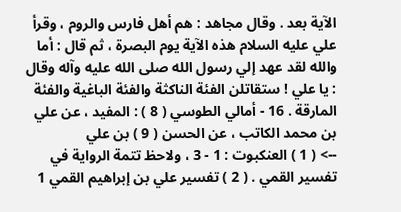الآية بعد . وقال مجاهد : هم أهل فارس والروم ، وقرأ علي عليه السلام هذه الآية يوم البصرة ، ثم قال : أما والله لقد عهد إلي رسول الله صلى الله عليه وآله وقال : يا علي ! ستقاتلن الفئة الناكثة والفئة الباغية والفئة المارقة . 16 - أمالي الطوسي ( 8 ) : المفيد ، عن علي بن محمد الكاتب ، عن الحسن ( 9 ) بن علي
--> ( 1 ) العنكبوت : 1 - 3 ، ولاحظ تتمة الرواية في تفسير القمي . ( 2 ) تفسير علي بن إبراهيم القمي 1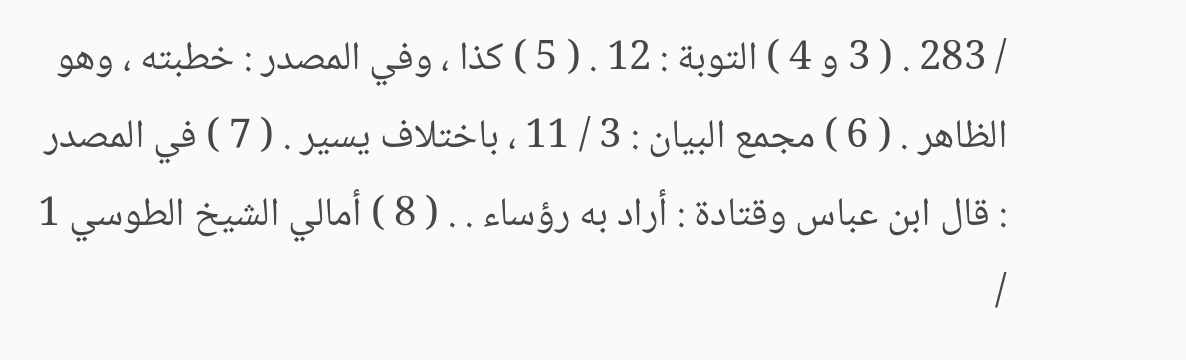/ 283 . ( 3 و 4 ) التوبة : 12 . ( 5 ) كذا ، وفي المصدر : خطبته ، وهو الظاهر . ( 6 ) مجمع البيان : 3 / 11 ، باختلاف يسير . ( 7 ) في المصدر : قال ابن عباس وقتادة : أراد به رؤساء . . ( 8 ) أمالي الشيخ الطوسي 1 /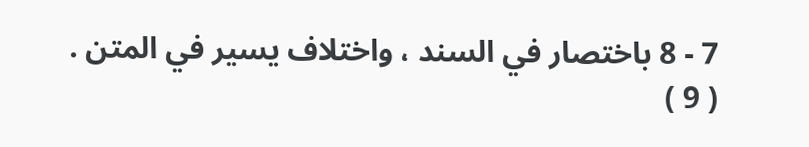7 - 8 باختصار في السند ، واختلاف يسير في المتن . ( 9 )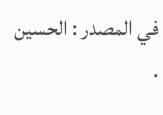في المصدر : الحسين .